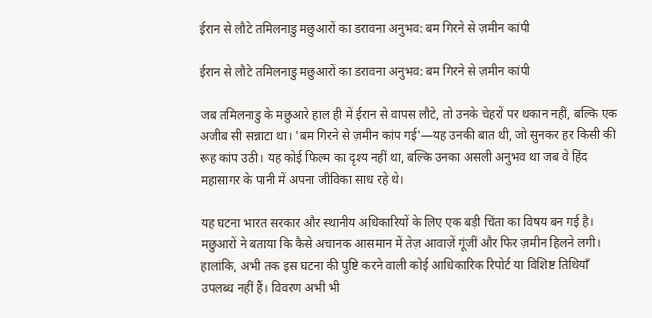ईरान से लौटे तमिलनाडु मछुआरों का डरावना अनुभव: बम गिरने से ज़मीन कांपी

ईरान से लौटे तमिलनाडु मछुआरों का डरावना अनुभव: बम गिरने से ज़मीन कांपी

जब तमिलनाडु के मछुआरे हाल ही में ईरान से वापस लौटे, तो उनके चेहरों पर थकान नहीं, बल्कि एक अजीब सी सन्नाटा था। 'बम गिरने से ज़मीन कांप गई'—यह उनकी बात थी, जो सुनकर हर किसी की रूह कांप उठी। यह कोई फिल्म का दृश्य नहीं था, बल्कि उनका असली अनुभव था जब वे हिंद महासागर के पानी में अपना जीविका साध रहे थे।

यह घटना भारत सरकार और स्थानीय अधिकारियों के लिए एक बड़ी चिंता का विषय बन गई है। मछुआरों ने बताया कि कैसे अचानक आसमान में तेज़ आवाज़ें गूंजीं और फिर ज़मीन हिलने लगी। हालांकि, अभी तक इस घटना की पुष्टि करने वाली कोई आधिकारिक रिपोर्ट या विशिष्ट तिथियाँ उपलब्ध नहीं हैं। विवरण अभी भी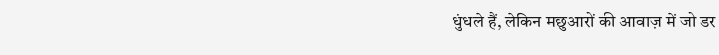धुंधले हैं, लेकिन मछुआरों की आवाज़ में जो डर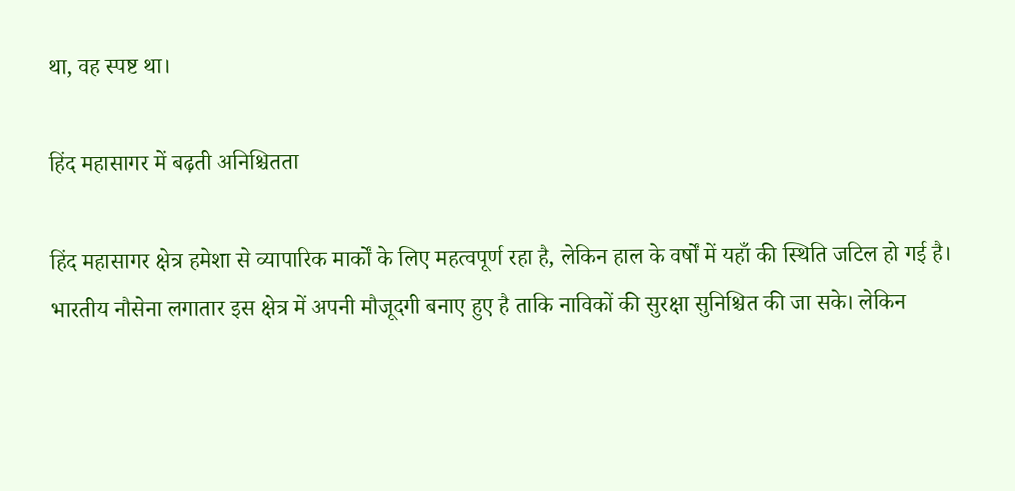था, वह स्पष्ट था।

हिंद महासागर में बढ़ती अनिश्चितता

हिंद महासागर क्षेत्र हमेशा से व्यापारिक मार्कों के लिए महत्वपूर्ण रहा है, लेकिन हाल के वर्षों में यहाँ की स्थिति जटिल हो गई है। भारतीय नौसेना लगातार इस क्षेत्र में अपनी मौजूदगी बनाए हुए है ताकि नाविकों की सुरक्षा सुनिश्चित की जा सके। लेकिन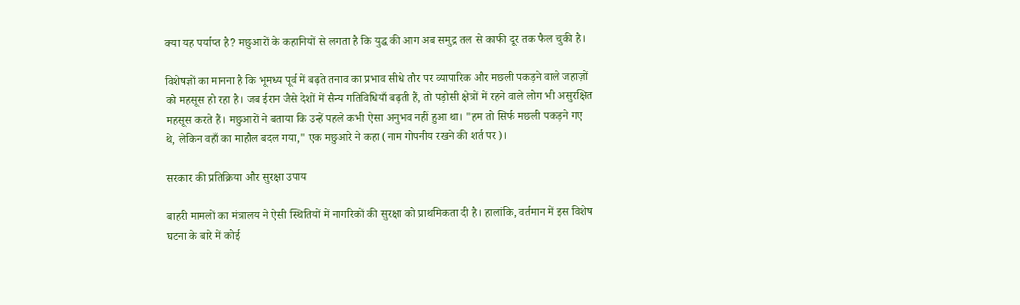क्या यह पर्याप्त है? मछुआरों के कहानियों से लगता है कि युद्ध की आग अब समुद्र तल से काफी दूर तक फैल चुकी है।

विशेषज्ञों का मानना है कि भूमध्य पूर्व में बढ़ते तनाव का प्रभाव सीधे तौर पर व्यापारिक और मछली पकड़ने वाले जहाज़ों को महसूस हो रहा है। जब ईरान जैसे देशों में सैन्य गतिविधियाँ बढ़ती हैं, तो पड़ोसी क्षेत्रों में रहने वाले लोग भी असुरक्षित महसूस करते हैं। मछुआरों ने बताया कि उन्हें पहले कभी ऐसा अनुभव नहीं हुआ था। "हम तो सिर्फ मछली पकड़ने गए थे, लेकिन वहाँ का माहौल बदल गया," एक मछुआरे ने कहा (नाम गोपनीय रखने की शर्त पर)।

सरकार की प्रतिक्रिया और सुरक्षा उपाय

बाहरी मामलों का मंत्रालय ने ऐसी स्थितियों में नागरिकों की सुरक्षा को प्राथमिकता दी है। हालांकि, वर्तमान में इस विशेष घटना के बारे में कोई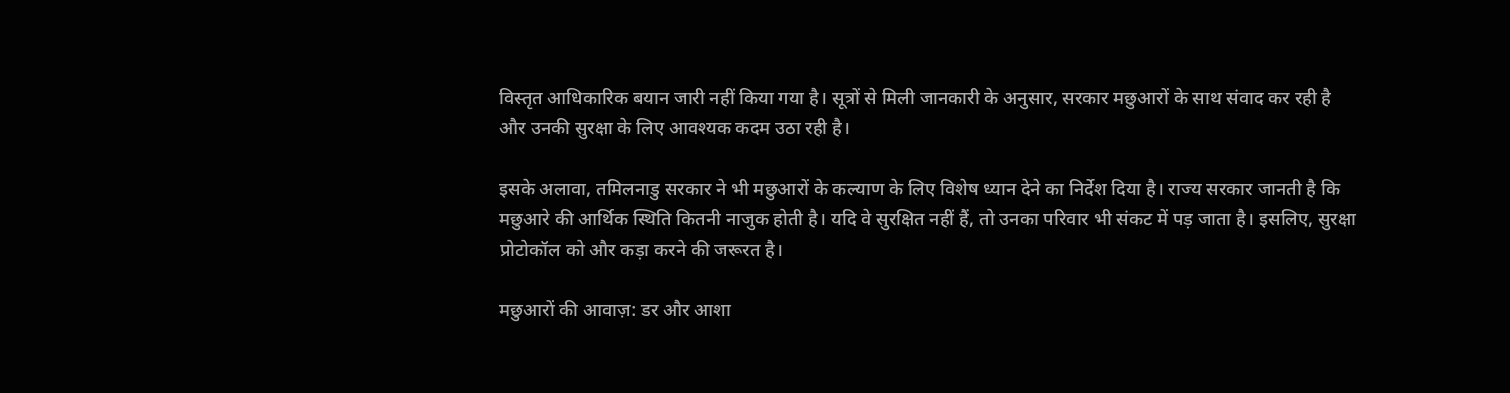विस्तृत आधिकारिक बयान जारी नहीं किया गया है। सूत्रों से मिली जानकारी के अनुसार, सरकार मछुआरों के साथ संवाद कर रही है और उनकी सुरक्षा के लिए आवश्यक कदम उठा रही है।

इसके अलावा, तमिलनाडु सरकार ने भी मछुआरों के कल्याण के लिए विशेष ध्यान देने का निर्देश दिया है। राज्य सरकार जानती है कि मछुआरे की आर्थिक स्थिति कितनी नाजुक होती है। यदि वे सुरक्षित नहीं हैं, तो उनका परिवार भी संकट में पड़ जाता है। इसलिए, सुरक्षा प्रोटोकॉल को और कड़ा करने की जरूरत है।

मछुआरों की आवाज़: डर और आशा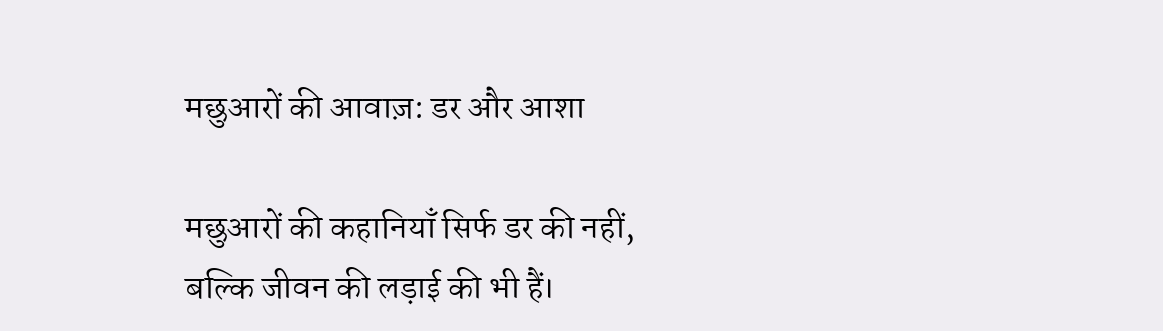मछुआरों की आवाज़: डर और आशा

मछुआरों की कहानियाँ सिर्फ डर की नहीं, बल्कि जीवन की लड़ाई की भी हैं।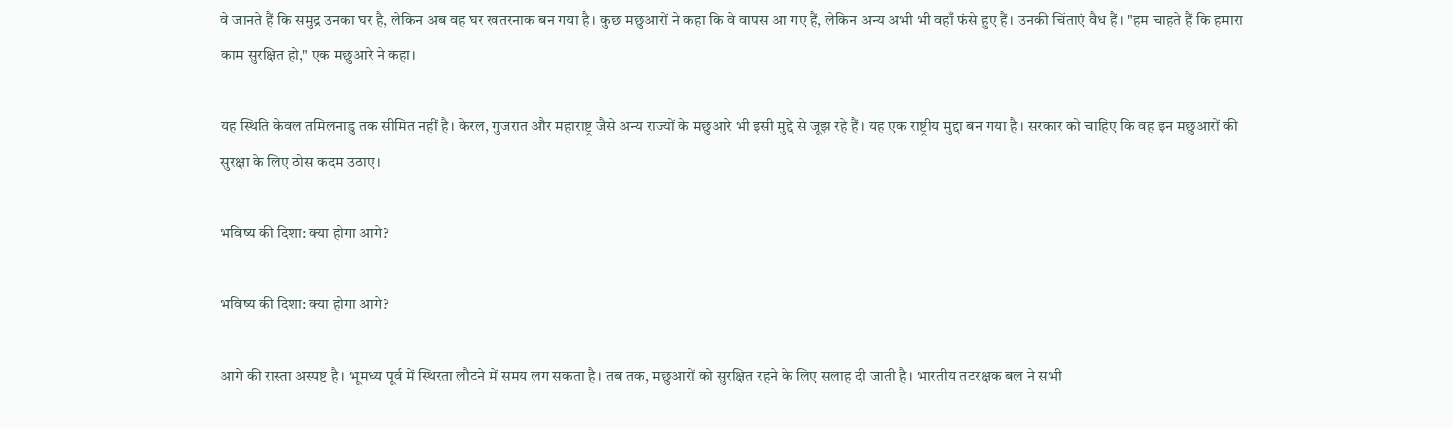वे जानते हैं कि समुद्र उनका घर है, लेकिन अब वह घर खतरनाक बन गया है। कुछ मछुआरों ने कहा कि वे वापस आ गए हैं, लेकिन अन्य अभी भी वहाँ फंसे हुए हैं। उनकी चिंताएं वैध हैं। "हम चाहते हैं कि हमारा काम सुरक्षित हो," एक मछुआरे ने कहा।

यह स्थिति केवल तमिलनाडु तक सीमित नहीं है। केरल, गुजरात और महाराष्ट्र जैसे अन्य राज्यों के मछुआरे भी इसी मुद्दे से जूझ रहे हैं। यह एक राष्ट्रीय मुद्दा बन गया है। सरकार को चाहिए कि वह इन मछुआरों की सुरक्षा के लिए ठोस कदम उठाए।

भविष्य की दिशा: क्या होगा आगे?

भविष्य की दिशा: क्या होगा आगे?

आगे की रास्ता अस्पष्ट है। भूमध्य पूर्व में स्थिरता लौटने में समय लग सकता है। तब तक, मछुआरों को सुरक्षित रहने के लिए सलाह दी जाती है। भारतीय तटरक्षक बल ने सभी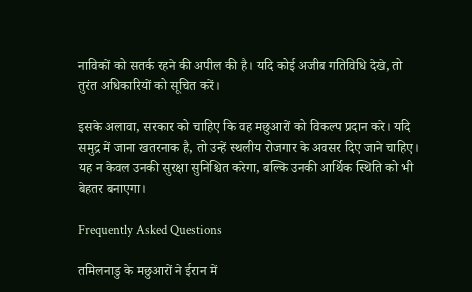नाविकों को सतर्क रहने की अपील की है। यदि कोई अजीब गतिविधि देखे, तो तुरंत अधिकारियों को सूचित करें।

इसके अलावा, सरकार को चाहिए कि वह मछुआरों को विकल्प प्रदान करे। यदि समुद्र में जाना खतरनाक है, तो उन्हें स्थलीय रोजगार के अवसर दिए जाने चाहिए। यह न केवल उनकी सुरक्षा सुनिश्चित करेगा, बल्कि उनकी आर्थिक स्थिति को भी बेहतर बनाएगा।

Frequently Asked Questions

तमिलनाडु के मछुआरों ने ईरान में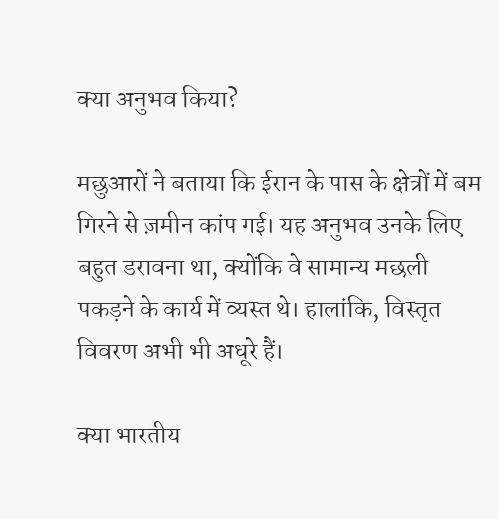क्या अनुभव किया?

मछुआरों ने बताया कि ईरान के पास के क्षेत्रों में बम गिरने से ज़मीन कांप गई। यह अनुभव उनके लिए बहुत डरावना था, क्योंकि वे सामान्य मछली पकड़ने के कार्य में व्यस्त थे। हालांकि, विस्तृत विवरण अभी भी अधूरे हैं।

क्या भारतीय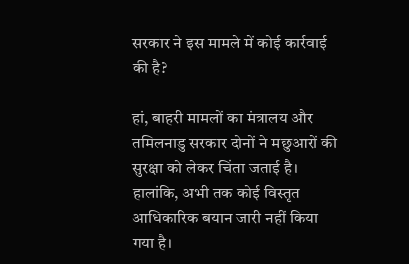सरकार ने इस मामले में कोई कार्रवाई की है?

हां, बाहरी मामलों का मंत्रालय और तमिलनाडु सरकार दोनों ने मछुआरों की सुरक्षा को लेकर चिंता जताई है। हालांकि, अभी तक कोई विस्तृत आधिकारिक बयान जारी नहीं किया गया है।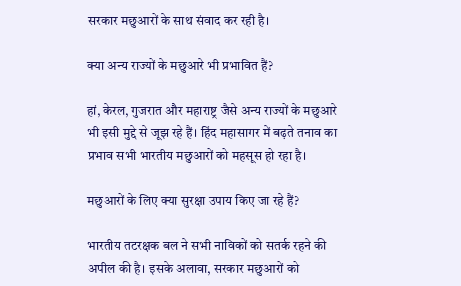सरकार मछुआरों के साथ संवाद कर रही है।

क्या अन्य राज्यों के मछुआरे भी प्रभावित हैं?

हां, केरल, गुजरात और महाराष्ट्र जैसे अन्य राज्यों के मछुआरे भी इसी मुद्दे से जूझ रहे हैं। हिंद महासागर में बढ़ते तनाव का प्रभाव सभी भारतीय मछुआरों को महसूस हो रहा है।

मछुआरों के लिए क्या सुरक्षा उपाय किए जा रहे हैं?

भारतीय तटरक्षक बल ने सभी नाविकों को सतर्क रहने की अपील की है। इसके अलावा, सरकार मछुआरों को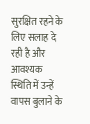सुरक्षित रहने के लिए सलाह दे रही है और आवश्यक स्थिति में उन्हें वापस बुलाने के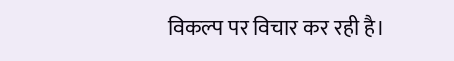विकल्प पर विचार कर रही है।